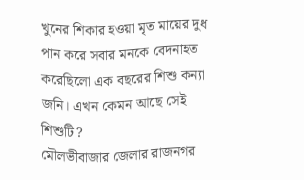খুনের শিকার হওয়া মৃত মায়ের দুধ পান করে সবার মনকে বেদনাহত করেছিলো এক বছরের শিশু কন্যা জনি। এখন কেমন আছে সেই শিশুটি?
মৌলভীবাজার জেলার রাজনগর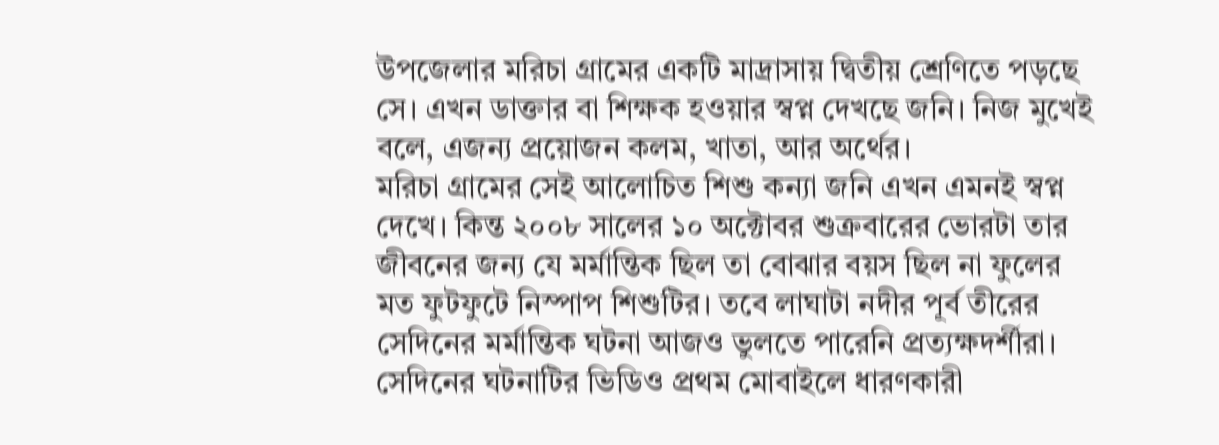উপজেলার মরিচা গ্রামের একটি মাদ্রাসায় দ্বিতীয় শ্রেণিতে পড়ছে সে। এখন ডাক্তার বা শিক্ষক হওয়ার স্বপ্ন দেখছে জনি। নিজ মুখেই বলে, এজন্য প্রয়োজন কলম, খাতা, আর অর্থের।
মরিচা গ্রামের সেই আলোচিত শিশু কন্যা জনি এখন এমনই স্বপ্ন দেখে। কিন্ত ২০০৮ সালের ১০ অক্টোবর শুক্রবারের ভোরটা তার জীবনের জন্য যে মর্মান্তিক ছিল তা বোঝার বয়স ছিল না ফুলের মত ফুটফুটে নিস্পাপ শিশুটির। তবে লাঘাটা নদীর পূর্ব তীরের সেদিনের মর্মান্তিক ঘটনা আজও ভুলতে পারেনি প্রত্যক্ষদর্শীরা।
সেদিনের ঘটনাটির ভিডিও প্রথম মোবাইলে ধারণকারী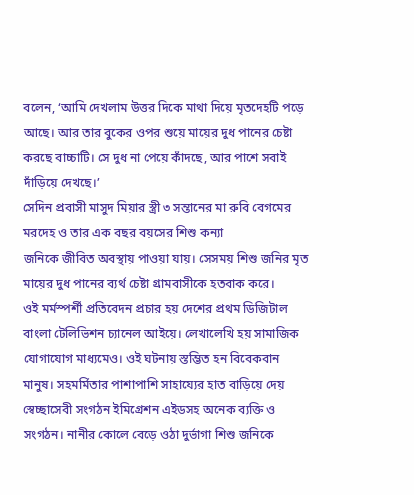বলেন, ‘আমি দেখলাম উত্তর দিকে মাথা দিয়ে মৃতদেহটি পড়ে আছে। আর তার বুকের ওপর শুয়ে মায়ের দুধ পানের চেষ্টা করছে বাচ্চাটি। সে দুধ না পেয়ে কাঁদছে, আর পাশে সবাই দাঁড়িয়ে দেখছে।’
সেদিন প্রবাসী মাসুদ মিয়ার স্ত্রী ৩ সন্তানের মা রুবি বেগমের মরদেহ ও তার এক বছর বয়সের শিশু কন্যা
জনিকে জীবিত অবস্থায় পাওয়া যায়। সেসময় শিশু জনির মৃত মায়ের দুধ পানের ব্যর্থ চেষ্টা গ্রামবাসীকে হতবাক করে।
ওই মর্মস্পর্শী প্রতিবেদন প্রচার হয় দেশের প্রথম ডিজিটাল বাংলা টেলিভিশন চ্যানেল আইয়ে। লেখালেখি হয় সামাজিক যোগাযোগ মাধ্যমেও। ওই ঘটনায় স্তম্ভিত হন বিবেকবান মানুষ। সহমর্মিতার পাশাপাশি সাহায্যের হাত বাড়িয়ে দেয় স্বেচ্ছাসেবী সংগঠন ইমিগ্রেশন এইডসহ অনেক ব্যক্তি ও সংগঠন। নানীর কোলে বেড়ে ওঠা দুর্ভাগা শিশু জনিকে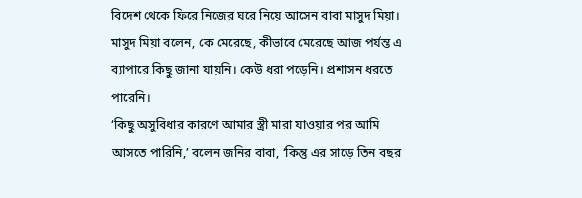বিদেশ থেকে ফিরে নিজের ঘরে নিয়ে আসেন বাবা মাসুদ মিয়া।
মাসুদ মিয়া বলেন, কে মেরেছে, কীভাবে মেরেছে আজ পর্যন্ত এ ব্যাপারে কিছু জানা যায়নি। কেউ ধরা পড়েনি। প্রশাসন ধরতে পারেনি।
‘কিছু অসুবিধার কারণে আমার স্ত্রী মারা যাওয়ার পর আমি আসতে পারিনি,’ বলেন জনির বাবা, ‘কিন্তু এর সাড়ে তিন বছর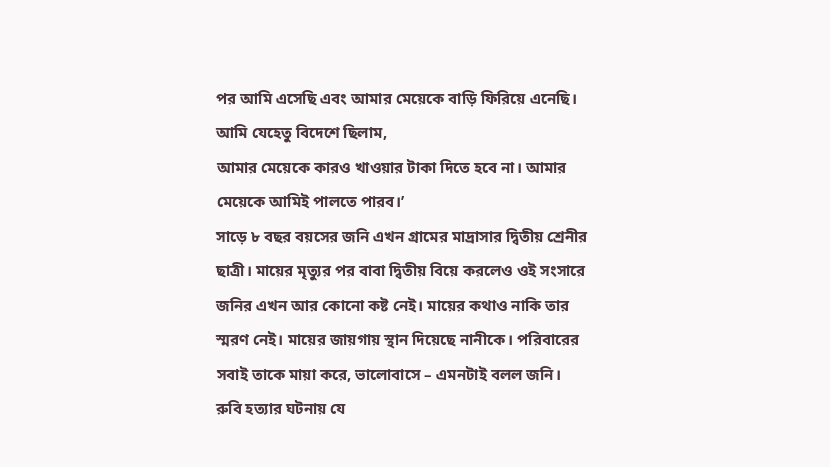পর আমি এসেছি এবং আমার মেয়েকে বাড়ি ফিরিয়ে এনেছি। আমি যেহেতু বিদেশে ছিলাম,
আমার মেয়েকে কারও খাওয়ার টাকা দিতে হবে না। আমার মেয়েকে আমিই পালতে পারব।’
সাড়ে ৮ বছর বয়সের জনি এখন গ্রামের মাদ্রাসার দ্বিতীয় শ্রেনীর ছাত্রী। মায়ের মৃত্যুর পর বাবা দ্বিতীয় বিয়ে করলেও ওই সংসারে জনির এখন আর কোনো কষ্ট নেই। মায়ের কথাও নাকি তার স্মরণ নেই। মায়ের জায়গায় স্থান দিয়েছে নানীকে। পরিবারের সবাই তাকে মায়া করে, ভালোবাসে – এমনটাই বলল জনি।
রুবি হত্যার ঘটনায় যে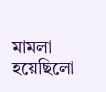মামলা হয়েছিলো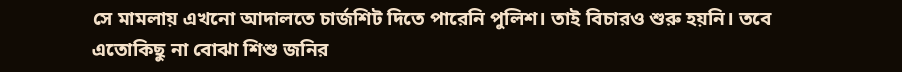সে মামলায় এখনো আদালতে চার্জশিট দিতে পারেনি পুলিশ। তাই বিচারও শুরু হয়নি। তবে এতোকিছু না বোঝা শিশু জনির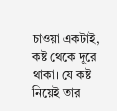চাওয়া একটাই, কষ্ট থেকে দূরে থাকা। যে কষ্ট নিয়েই তার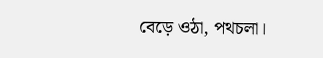বেড়ে ওঠা, পথচলা।